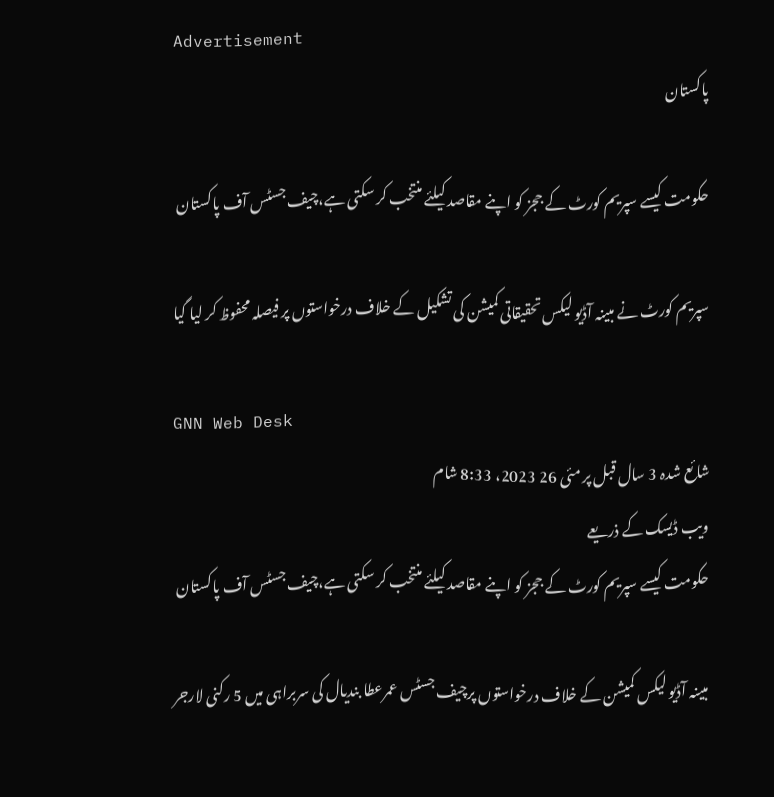Advertisement
پاکستان

حکومت کیسے سپریم کورٹ کے ججز کو اپنے مقاصد کیلئے منتخب کر سکتی ہے،چیف جسٹس آف پاکستان

سپریم کورٹ نے مبینہ آڈیو لیکس تحقیقاتی کمیشن کی تشکیل کے خلاف درخواستوں پر فیصلہ محفوظ کر لیا گیا

GNN Web Desk
شائع شدہ 3 سال قبل پر مئی 26 2023، 8:33 شام
ویب ڈیسک کے ذریعے
حکومت کیسے سپریم کورٹ کے ججز کو اپنے مقاصد کیلئے منتخب کر سکتی ہے،چیف جسٹس آف پاکستان

مبینہ آڈیو لیکس کمیشن کے خلاف درخواستوں پرچیف جسٹس عمرعطا بندیال کی سربراہی میں 5 رکنی لارجر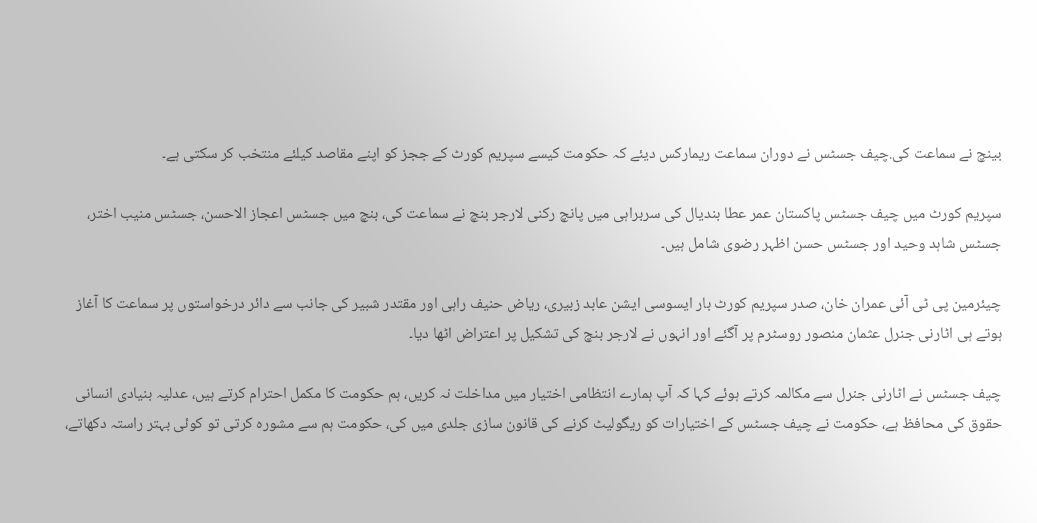بینچ نے سماعت کی.چیف جسٹس نے دوران سماعت ریمارکس دیئے کہ حکومت کیسے سپریم کورٹ کے ججز کو اپنے مقاصد کیلئے منتخب کر سکتی ہے۔

سپریم کورٹ میں چیف جسٹس پاکستان عمر عطا بندیال کی سربراہی میں پانچ رکنی لارجر بنچ نے سماعت کی، بنچ میں جسٹس اعجاز الاحسن، جسٹس منیب اختر، جسٹس شاہد وحید اور جسٹس حسن اظہر رضوی شامل ہیں۔

چیئرمین پی ٹی آئی عمران خان، صدر سپریم کورٹ بار ایسوسی ایشن عابد زبیری، ریاض حنیف راہی اور مقتدر شبیر کی جانب سے دائر درخواستوں پر سماعت کا آغاز ہوتے ہی اٹارنی جنرل عثمان منصور روسٹرم پر آگئے اور انہوں نے لارجر بنچ کی تشکیل پر اعتراض اٹھا دیا۔

چیف جسٹس نے اٹارنی جنرل سے مکالمہ کرتے ہوئے کہا کہ آپ ہمارے انتظامی اختیار میں مداخلت نہ کریں، ہم حکومت کا مکمل احترام کرتے ہیں، عدلیہ بنیادی انسانی حقوق کی محافظ ہے، حکومت نے چیف جسٹس کے اختیارات کو ریگولیٹ کرنے کی قانون سازی جلدی میں کی، حکومت ہم سے مشورہ کرتی تو کوئی بہتر راستہ دکھاتے،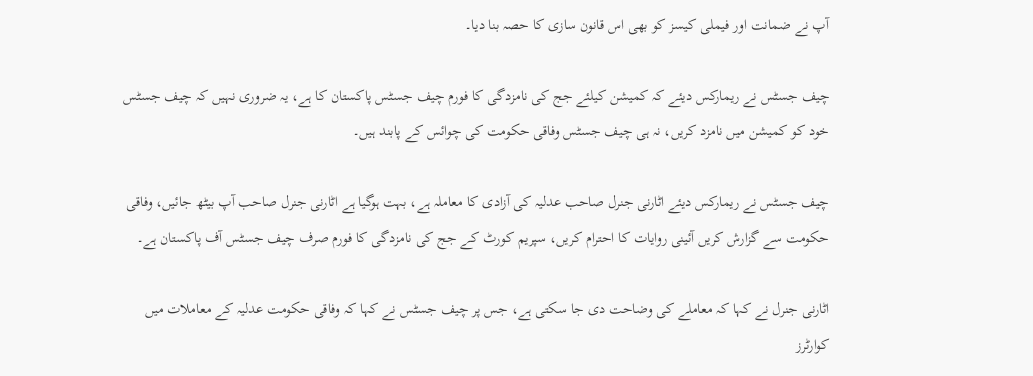آپ نے ضمانت اور فیملی کیسز کو بھی اس قانون سازی کا حصہ بنا دیا۔

چیف جسٹس نے ریمارکس دیئے کہ کمیشن کیلئے جج کی نامزدگی کا فورم چیف جسٹس پاکستان کا ہے، یہ ضروری نہیں کہ چیف جسٹس خود کو کمیشن میں نامزد کریں، نہ ہی چیف جسٹس وفاقی حکومت کی چوائس کے پابند ہیں۔

چیف جسٹس نے ریمارکس دیئے اٹارنی جنرل صاحب عدلیہ کی آزادی کا معاملہ ہے، بہت ہوگیا ہے اٹارنی جنرل صاحب آپ بیٹھ جائیں، وفاقی حکومت سے گزارش کریں آئینی روایات کا احترام کریں، سپریم کورٹ کے جج کی نامزدگی کا فورم صرف چیف جسٹس آف پاکستان ہے۔

اٹارنی جنرل نے کہا کہ معاملے کی وضاحت دی جا سکتی ہے، جس پر چیف جسٹس نے کہا کہ وفاقی حکومت عدلیہ کے معاملات میں کوارٹرز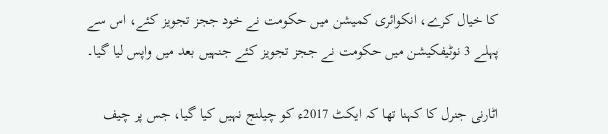کا خیال کرے، انکوائری کمیشن میں حکومت نے خود ججز تجویز کئے، اس سے پہلے 3 نوٹیفکیشن میں حکومت نے ججز تجویز کئے جنہیں بعد میں واپس لیا گیا۔

اٹارنی جنرل کا کہنا تھا کہ ایکٹ 2017ء کو چیلنج نہیں کیا گیا، جس پر چیف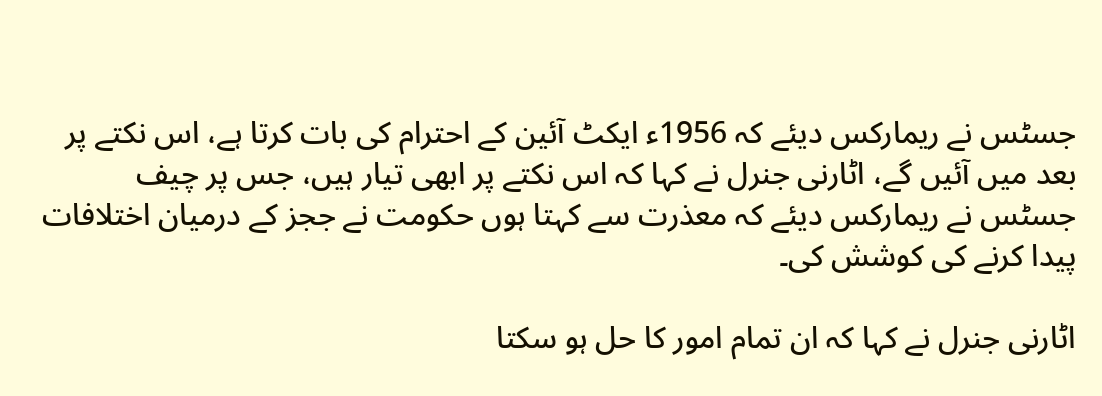جسٹس نے ریمارکس دیئے کہ 1956ء ایکٹ آئین کے احترام کی بات کرتا ہے، اس نکتے پر بعد میں آئیں گے، اٹارنی جنرل نے کہا کہ اس نکتے پر ابھی تیار ہیں، جس پر چیف جسٹس نے ریمارکس دیئے کہ معذرت سے کہتا ہوں حکومت نے ججز کے درمیان اختلافات پیدا کرنے کی کوشش کی۔

اٹارنی جنرل نے کہا کہ ان تمام امور کا حل ہو سکتا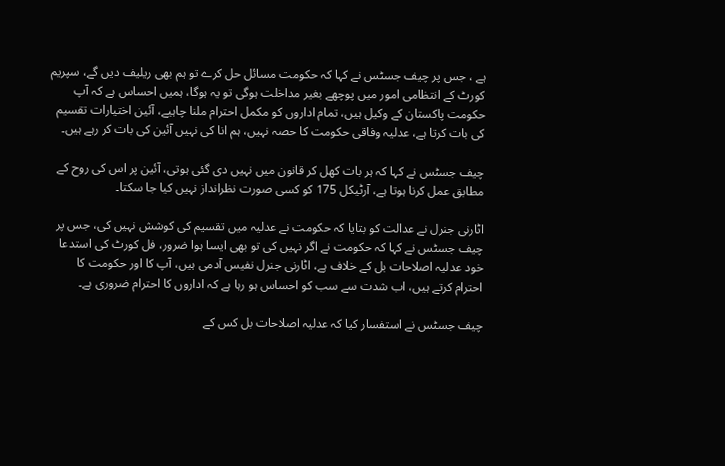ہے ، جس پر چیف جسٹس نے کہا کہ حکومت مسائل حل کرے تو ہم بھی ریلیف دیں گے، سپریم کورٹ کے انتظامی امور میں پوچھے بغیر مداخلت ہوگی تو یہ ہوگا، ہمیں احساس ہے کہ آپ حکومت پاکستان کے وکیل ہیں، تمام اداروں کو مکمل احترام ملنا چاہیے، آئین اختیارات تقسیم کی بات کرتا ہے، عدلیہ وفاقی حکومت کا حصہ نہیں، ہم انا کی نہیں آئین کی بات کر رہے ہیں۔

چیف جسٹس نے کہا کہ ہر بات کھل کر قانون میں نہیں دی گئی ہوتی، آئین پر اس کی روح کے مطابق عمل کرنا ہوتا ہے، آرٹیکل 175 کو کسی صورت نظرانداز نہیں کیا جا سکتا۔

اٹارنی جنرل نے عدالت کو بتایا کہ حکومت نے عدلیہ میں تقسیم کی کوشش نہیں کی، جس پر چیف جسٹس نے کہا کہ حکومت نے اگر نہیں کی تو بھی ایسا ہوا ضرور، فل کورٹ کی استدعا خود عدلیہ اصلاحات بل کے خلاف ہے، اٹارنی جنرل نفیس آدمی ہیں، آپ کا اور حکومت کا احترام کرتے ہیں، اب شدت سے سب کو احساس ہو رہا ہے کہ اداروں کا احترام ضروری ہے۔

چیف جسٹس نے استفسار کیا کہ عدلیہ اصلاحات بل کس کے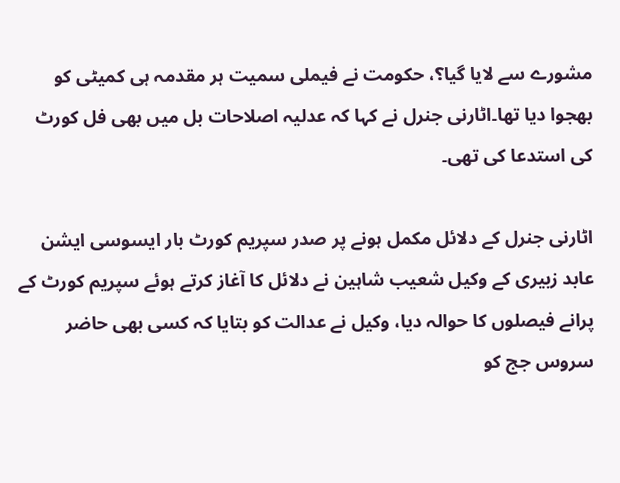مشورے سے لایا گیا؟، حکومت نے فیملی سمیت ہر مقدمہ ہی کمیٹی کو بھجوا دیا تھا۔اٹارنی جنرل نے کہا کہ عدلیہ اصلاحات بل میں بھی فل کورٹ کی استدعا کی تھی۔

اٹارنی جنرل کے دلائل مکمل ہونے پر صدر سپریم کورٹ بار ایسوسی ایشن عابد زبیری کے وکیل شعیب شاہین نے دلائل کا آغاز کرتے ہوئے سپریم کورٹ کے پرانے فیصلوں کا حوالہ دیا، وکیل نے عدالت کو بتایا کہ کسی بھی حاضر سروس جج کو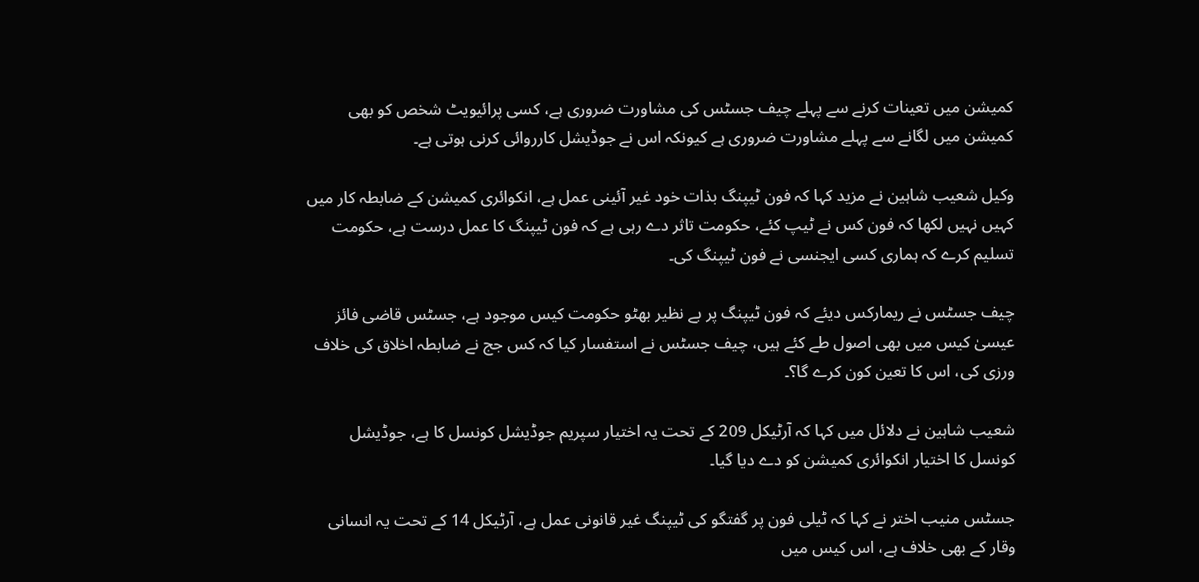کمیشن میں تعینات کرنے سے پہلے چیف جسٹس کی مشاورت ضروری ہے، کسی پرائیویٹ شخص کو بھی کمیشن میں لگانے سے پہلے مشاورت ضروری ہے کیونکہ اس نے جوڈیشل کارروائی کرنی ہوتی ہے۔

وکیل شعیب شاہین نے مزید کہا کہ فون ٹیپنگ بذات خود غیر آئینی عمل ہے، انکوائری کمیشن کے ضابطہ کار میں کہیں نہیں لکھا کہ فون کس نے ٹیپ کئے، حکومت تاثر دے رہی ہے کہ فون ٹیپنگ کا عمل درست ہے، حکومت تسلیم کرے کہ ہماری کسی ایجنسی نے فون ٹیپنگ کی۔

چیف جسٹس نے ریمارکس دیئے کہ فون ٹیپنگ پر بے نظیر بھٹو حکومت کیس موجود ہے، جسٹس قاضی فائز عیسیٰ کیس میں بھی اصول طے کئے ہیں، چیف جسٹس نے استفسار کیا کہ کس جج نے ضابطہ اخلاق کی خلاف ورزی کی، اس کا تعین کون کرے گا؟۔

شعیب شاہین نے دلائل میں کہا کہ آرٹیکل 209 کے تحت یہ اختیار سپریم جوڈیشل کونسل کا ہے، جوڈیشل کونسل کا اختیار انکوائری کمیشن کو دے دیا گیا۔

جسٹس منیب اختر نے کہا کہ ٹیلی فون پر گفتگو کی ٹیپنگ غیر قانونی عمل ہے، آرٹیکل 14 کے تحت یہ انسانی وقار کے بھی خلاف ہے، اس کیس میں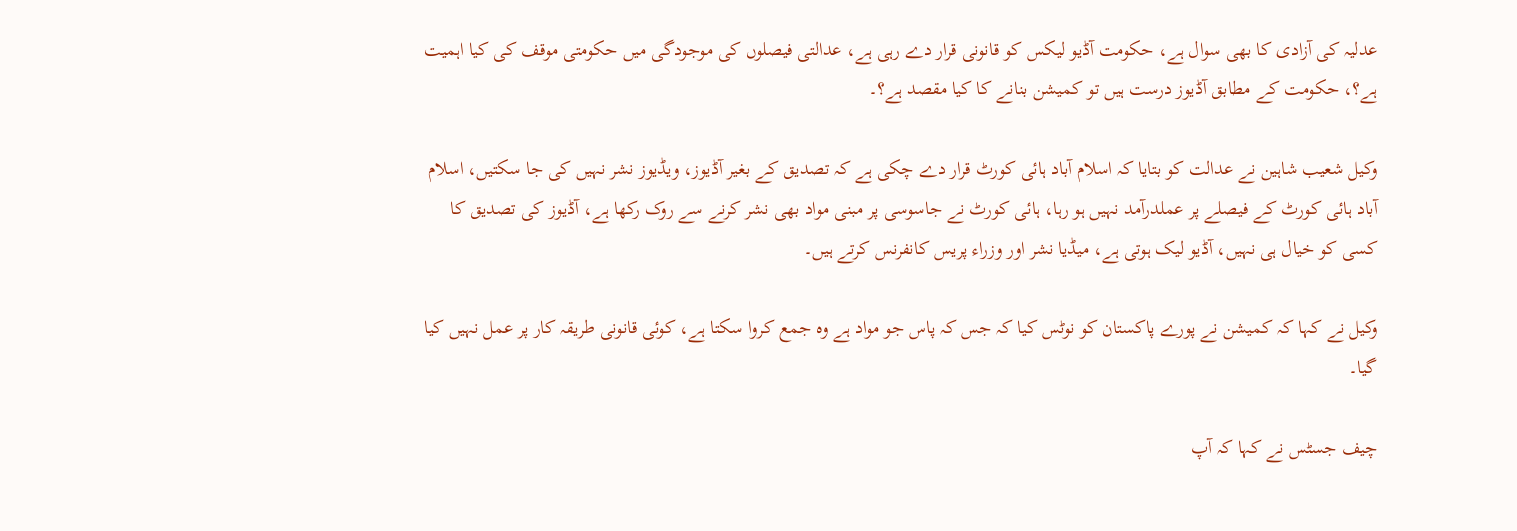عدلیہ کی آزادی کا بھی سوال ہے، حکومت آڈیو لیکس کو قانونی قرار دے رہی ہے، عدالتی فیصلوں کی موجودگی میں حکومتی موقف کی کیا اہمیت ہے؟، حکومت کے مطابق آڈیوز درست ہیں تو کمیشن بنانے کا کیا مقصد ہے؟۔

وکیل شعیب شاہین نے عدالت کو بتایا کہ اسلام آباد ہائی کورٹ قرار دے چکی ہے کہ تصدیق کے بغیر آڈیوز، ویڈیوز نشر نہیں کی جا سکتیں، اسلام آباد ہائی کورٹ کے فیصلے پر عملدرآمد نہیں ہو رہا، ہائی کورٹ نے جاسوسی پر مبنی مواد بھی نشر کرنے سے روک رکھا ہے، آڈیوز کی تصدیق کا کسی کو خیال ہی نہیں، آڈیو لیک ہوتی ہے، میڈیا نشر اور وزراء پریس کانفرنس کرتے ہیں۔

وکیل نے کہا کہ کمیشن نے پورے پاکستان کو نوٹس کیا کہ جس کہ پاس جو مواد ہے وہ جمع کروا سکتا ہے، کوئی قانونی طریقہ کار پر عمل نہیں کیا گیا۔

چیف جسٹس نے کہا کہ آپ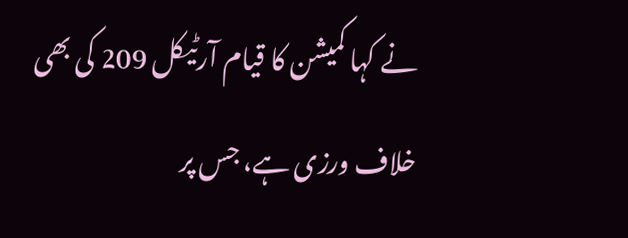نے کہا کمیشن کا قیام آرٹیکل 209 کی بھی خلاف ورزی ہے، جس پر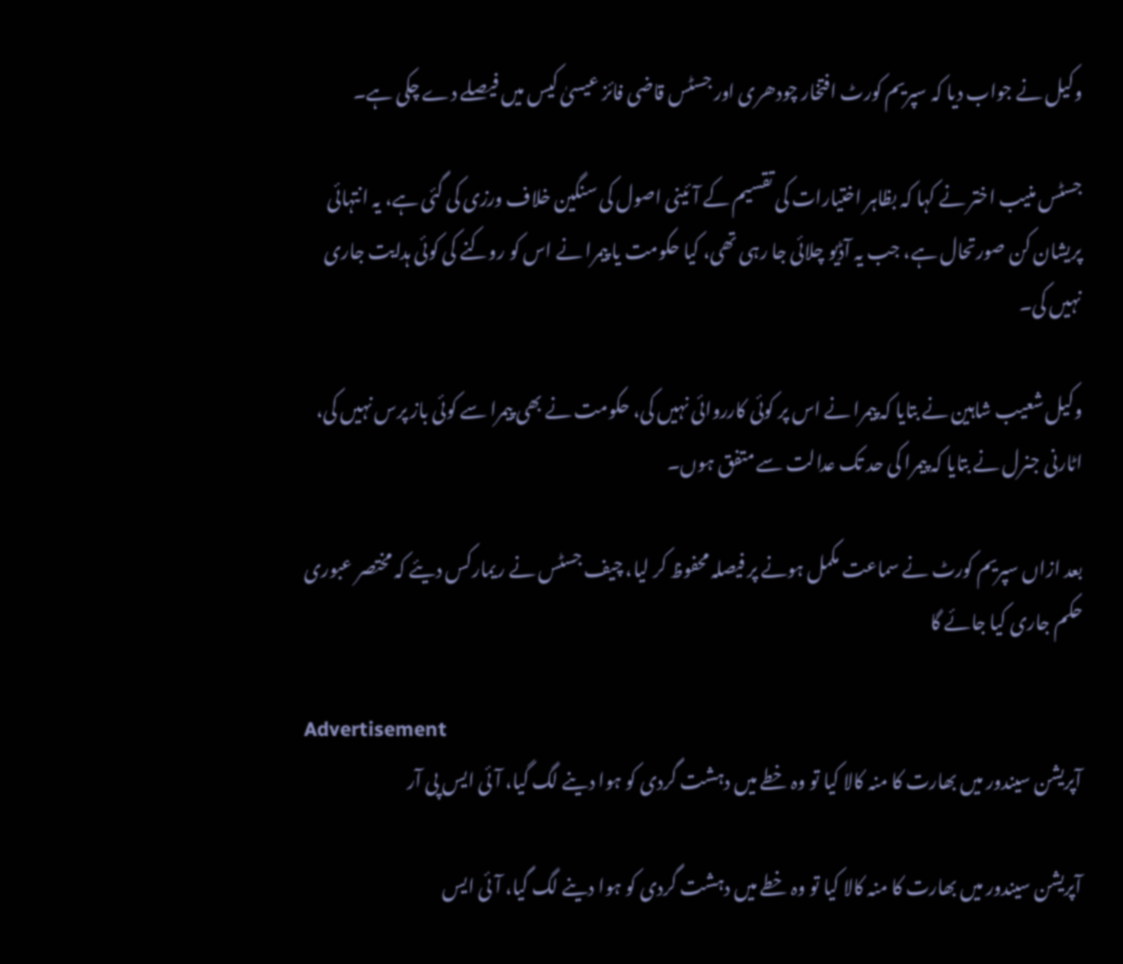وکیل نے جواب دیا کہ سپریم کورٹ افتخار چودھری اور جسٹس قاضی فائز عیسیٰ کیس میں فیصلے دے چکی ہے۔

جسٹس منیب اختر نے کہا کہ بظاہر اختیارات کی تقسیم کے آئینی اصول کی سنگین خلاف ورزی کی گئی ہے، یہ انتہائی پریشان کن صورتحال ہے، جب یہ آڈیو چلائی جا رہی تھی، کیا حکومت یا پیمرا نے اس کو روکنے کی کوئی ہدایت جاری نہیں کی۔

وکیل شعیب شاہین نے بتایا کہ پیمرا نے اس پر کوئی کارروائی نہیں کی، حکومت نے بھی پیمرا سے کوئی باز پرس نہیں کی، اٹارنی جنرل نے بتایا کہ پیمرا کی حد تک عدالت سے متفق ہوں۔

بعد ازاں سپریم کورٹ نے سماعت مکمل ہونے پر فیصلہ محفوظ کر لیا، چیف جسٹس نے ریمارکس دیئے کہ مختصر عبوری حکم جاری کیا جائے گا

Advertisement
آپریشن سیندور میں بھارت کا منہ کالا کیا تو وہ خطے میں دہشت گردی کو ہوا دینے لگ گیا، آئی ایس پی آر

آپریشن سیندور میں بھارت کا منہ کالا کیا تو وہ خطے میں دہشت گردی کو ہوا دینے لگ گیا، آئی ایس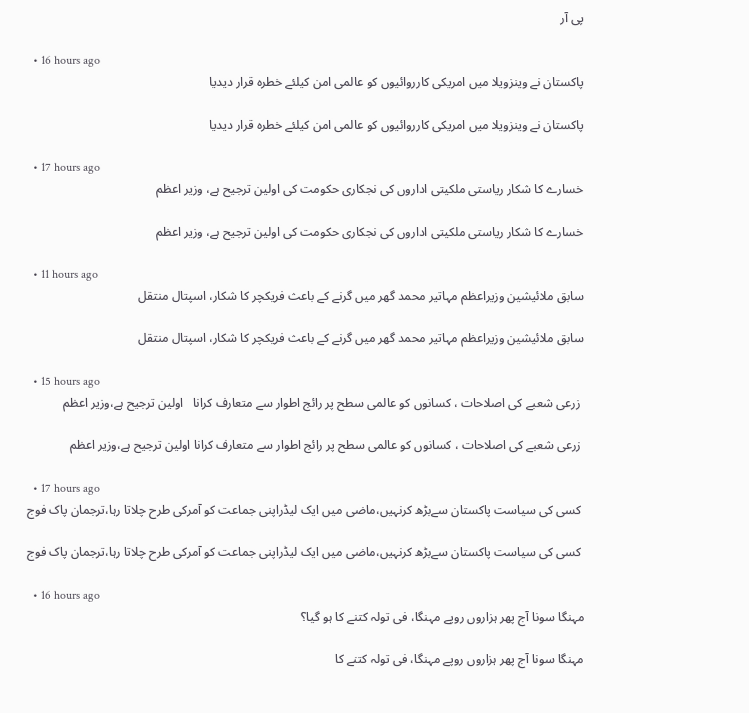پی آر

  • 16 hours ago
پاکستان نے وینزویلا میں امریکی کارروائیوں کو عالمی امن کیلئے خطرہ قرار دیدیا

پاکستان نے وینزویلا میں امریکی کارروائیوں کو عالمی امن کیلئے خطرہ قرار دیدیا

  • 17 hours ago
خسارے کا شکار ریاستی ملکیتی اداروں کی نجکاری حکومت کی اولین ترجیح ہے، وزیر اعظم

خسارے کا شکار ریاستی ملکیتی اداروں کی نجکاری حکومت کی اولین ترجیح ہے، وزیر اعظم

  • 11 hours ago
سابق ملائیشین وزیراعظم مہاتیر محمد گھر میں گرنے کے باعث فریکچر کا شکار، اسپتال منتقل

سابق ملائیشین وزیراعظم مہاتیر محمد گھر میں گرنے کے باعث فریکچر کا شکار، اسپتال منتقل

  • 15 hours ago
 زرعی شعبے کی اصلاحات ، کسانوں کو عالمی سطح پر رائج اطوار سے متعارف کرانا   اولین ترجیح ہے،وزیر اعظم

 زرعی شعبے کی اصلاحات ، کسانوں کو عالمی سطح پر رائج اطوار سے متعارف کرانا اولین ترجیح ہے،وزیر اعظم

  • 17 hours ago
 کسی کی سیاست پاکستان سےبڑھ کرنہیں،ماضی میں ایک لیڈراپنی جماعت کو آمرکی طرح چلاتا رہا،ترجمان پاک فوج

 کسی کی سیاست پاکستان سےبڑھ کرنہیں،ماضی میں ایک لیڈراپنی جماعت کو آمرکی طرح چلاتا رہا،ترجمان پاک فوج

  • 16 hours ago
مہنگا سونا آج پھر ہزاروں روپے مہنگا، فی تولہ کتنے کا ہو گیا؟

مہنگا سونا آج پھر ہزاروں روپے مہنگا، فی تولہ کتنے کا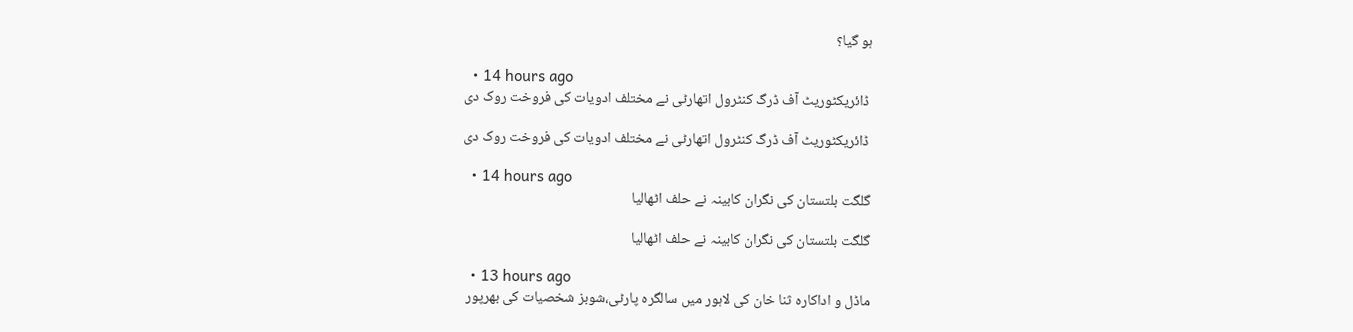ہو گیا؟

  • 14 hours ago
 ڈائریکٹوریٹ آف ڈرگ کنٹرول اتھارٹی نے مختلف ادویات کی فروخت روک دی

 ڈائریکٹوریٹ آف ڈرگ کنٹرول اتھارٹی نے مختلف ادویات کی فروخت روک دی

  • 14 hours ago
گلگت بلتستان کی نگران کابینہ نے حلف اٹھالیا

گلگت بلتستان کی نگران کابینہ نے حلف اٹھالیا

  • 13 hours ago
ماڈل و اداکارہ ثنا خان کی لاہور میں سالگرہ پارٹی،شوبز شخصیات کی بھرپور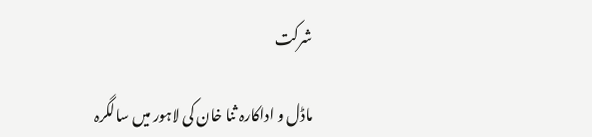شرکت

ماڈل و اداکارہ ثنا خان کی لاہور میں سالگرہ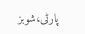پارٹی،شوبز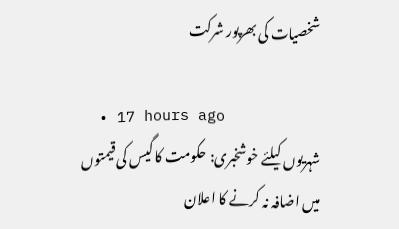شخصیات کی بھرپور شرکت

  • 17 hours ago
شہریوں کیلئے خوشخبری: حکومت کا گیس کی قیمتوں میں اضافہ نہ کرنے کا اعلان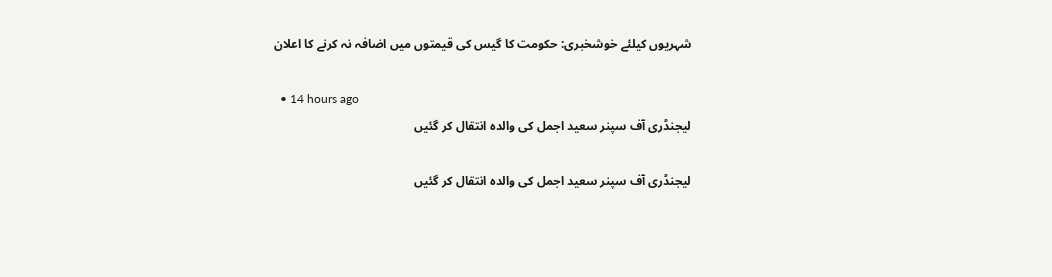شہریوں کیلئے خوشخبری: حکومت کا گیس کی قیمتوں میں اضافہ نہ کرنے کا اعلان

  • 14 hours ago
لیجنڈری آف سپنر سعید اجمل کی والدہ انتقال کر گئیں

لیجنڈری آف سپنر سعید اجمل کی والدہ انتقال کر گئیں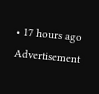• 17 hours ago
Advertisement